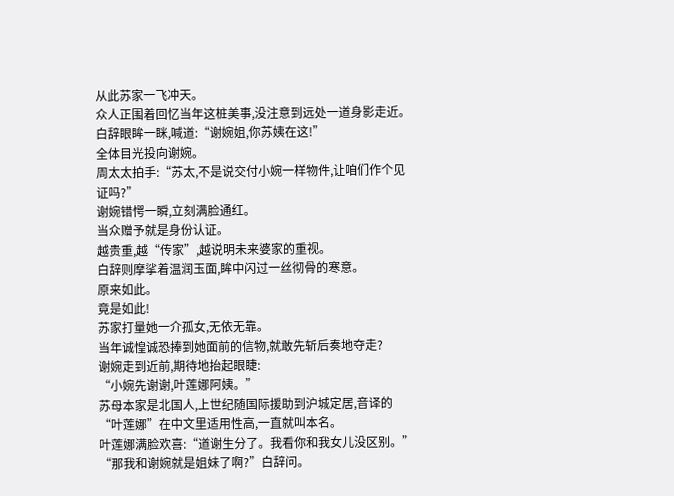从此苏家一飞冲天。
众人正围着回忆当年这桩美事,没注意到远处一道身影走近。
白辞眼眸一眯,喊道:“谢婉姐,你苏姨在这!”
全体目光投向谢婉。
周太太拍手:“苏太,不是说交付小婉一样物件,让咱们作个见证吗?”
谢婉错愕一瞬,立刻满脸通红。
当众赠予就是身份认证。
越贵重,越“传家”,越说明未来婆家的重视。
白辞则摩挲着温润玉面,眸中闪过一丝彻骨的寒意。
原来如此。
竟是如此!
苏家打量她一介孤女,无依无靠。
当年诚惶诚恐捧到她面前的信物,就敢先斩后奏地夺走?
谢婉走到近前,期待地抬起眼睫:
“小婉先谢谢,叶莲娜阿姨。”
苏母本家是北国人,上世纪随国际援助到沪城定居,音译的“叶莲娜”在中文里适用性高,一直就叫本名。
叶莲娜满脸欢喜:“道谢生分了。我看你和我女儿没区别。”
“那我和谢婉就是姐妹了啊?”白辞问。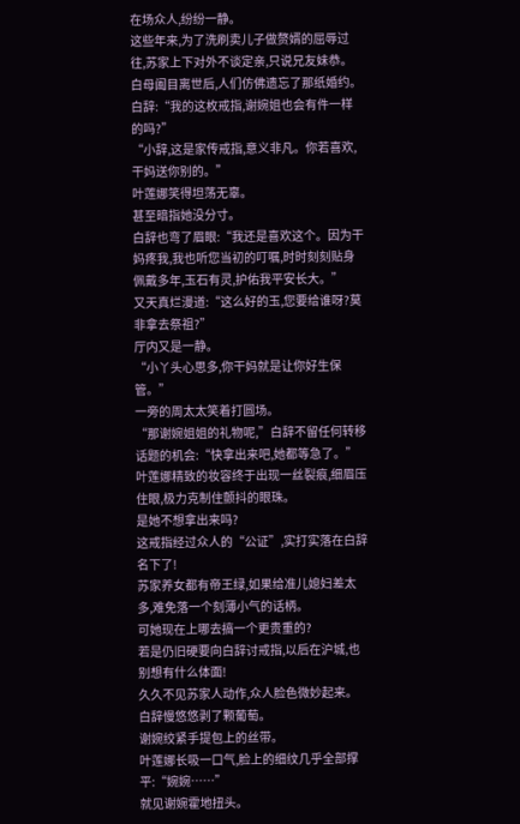在场众人,纷纷一静。
这些年来,为了洗刷卖儿子做赘婿的屈辱过往,苏家上下对外不谈定亲,只说兄友妹恭。
白母阖目离世后,人们仿佛遗忘了那纸婚约。
白辞:“我的这枚戒指,谢婉姐也会有件一样的吗?”
“小辞,这是家传戒指,意义非凡。你若喜欢,干妈送你别的。”
叶莲娜笑得坦荡无辜。
甚至暗指她没分寸。
白辞也弯了眉眼:“我还是喜欢这个。因为干妈疼我,我也听您当初的叮嘱,时时刻刻贴身佩戴多年,玉石有灵,护佑我平安长大。”
又天真烂漫道:“这么好的玉,您要给谁呀?莫非拿去祭祖?”
厅内又是一静。
“小丫头心思多,你干妈就是让你好生保管。”
一旁的周太太笑着打圆场。
“那谢婉姐姐的礼物呢,”白辞不留任何转移话题的机会:“快拿出来吧,她都等急了。”
叶莲娜精致的妆容终于出现一丝裂痕,细眉压住眼,极力克制住颤抖的眼珠。
是她不想拿出来吗?
这戒指经过众人的“公证”,实打实落在白辞名下了!
苏家养女都有帝王绿,如果给准儿媳妇差太多,难免落一个刻薄小气的话柄。
可她现在上哪去搞一个更贵重的?
若是仍旧硬要向白辞讨戒指,以后在沪城,也别想有什么体面!
久久不见苏家人动作,众人脸色微妙起来。
白辞慢悠悠剥了颗葡萄。
谢婉绞紧手提包上的丝带。
叶莲娜长吸一口气,脸上的细纹几乎全部撑平:“婉婉……”
就见谢婉霍地扭头。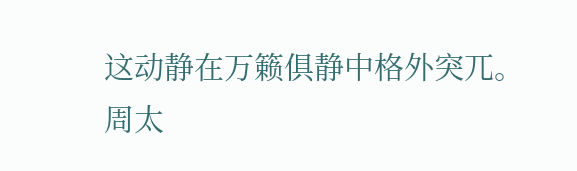这动静在万籁俱静中格外突兀。
周太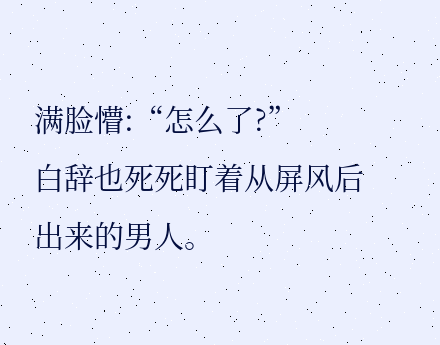满脸懵:“怎么了?”
白辞也死死盯着从屏风后出来的男人。